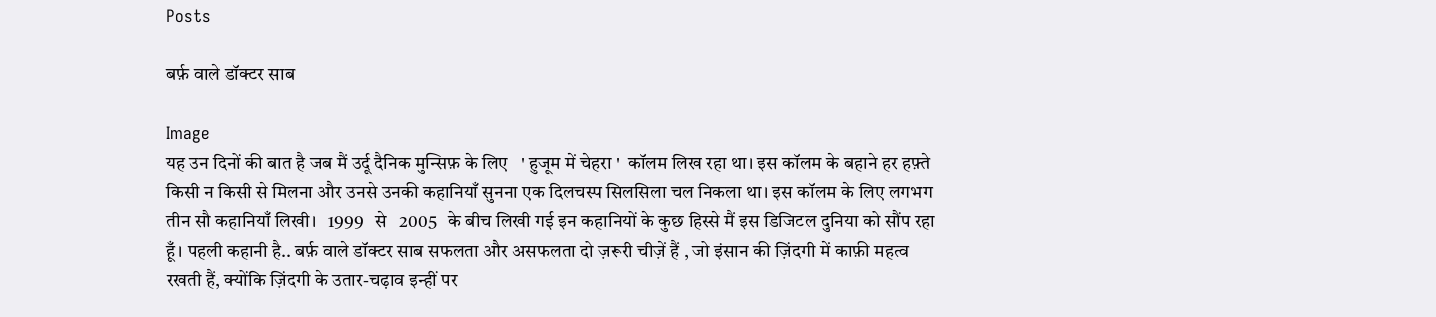Posts

बर्फ़ वाले डॉक्टर साब

Image
यह उन दिनों की बात है जब मैं उर्दू दैनिक मुन्सिफ़ के लिए   ' हुजूम में चेहरा '  कॉलम लिख रहा था। इस कॉलम के बहाने हर हफ़्ते किसी न किसी से मिलना और उनसे उनकी कहानियाँ सुनना एक दिलचस्प सिलसिला चल निकला था। इस कॉलम के लिए लगभग तीन सौ कहानियाँ लिखी।   1999   से   2005   के बीच लिखी गई इन कहानियों के कुछ हिस्से मैं इस डिजिटल दुनिया को सौंप रहा हूँ। पहली कहानी है.. बर्फ़ वाले डॉक्टर साब सफलता और असफलता दो ज़रूरी चीज़ें हैं , जो इंसान की ज़िंदगी में काफ़ी महत्व रखती हैं, क्योंकि ज़िंदगी के उतार-चढ़ाव इन्हीं पर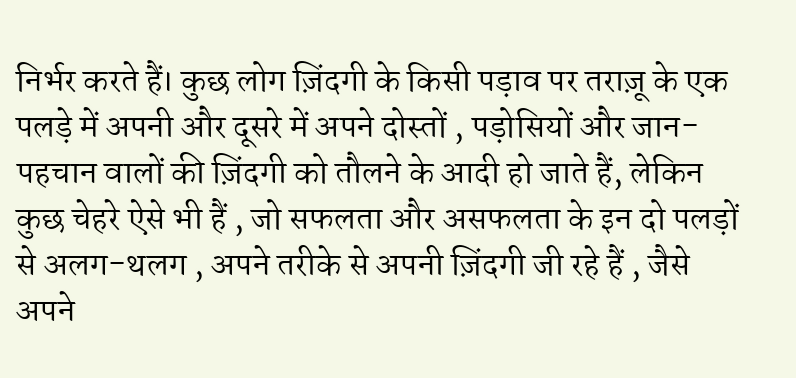निर्भर करते हैं। कुछ लोग ज़िंदगी के किसी पड़ाव पर तराज़ू के एक पलड़े में अपनी और दूसरे में अपने दोस्तों , पड़ोसियों और जान-पहचान वालों की ज़िंदगी को तौलने के आदी हो जाते हैं, लेकिन कुछ चेहरे ऐसे भी हैं , जो सफलता और असफलता के इन दो पलड़ों से अलग-थलग , अपने तरीके से अपनी ज़िंदगी जी रहे हैं , जैसे अपने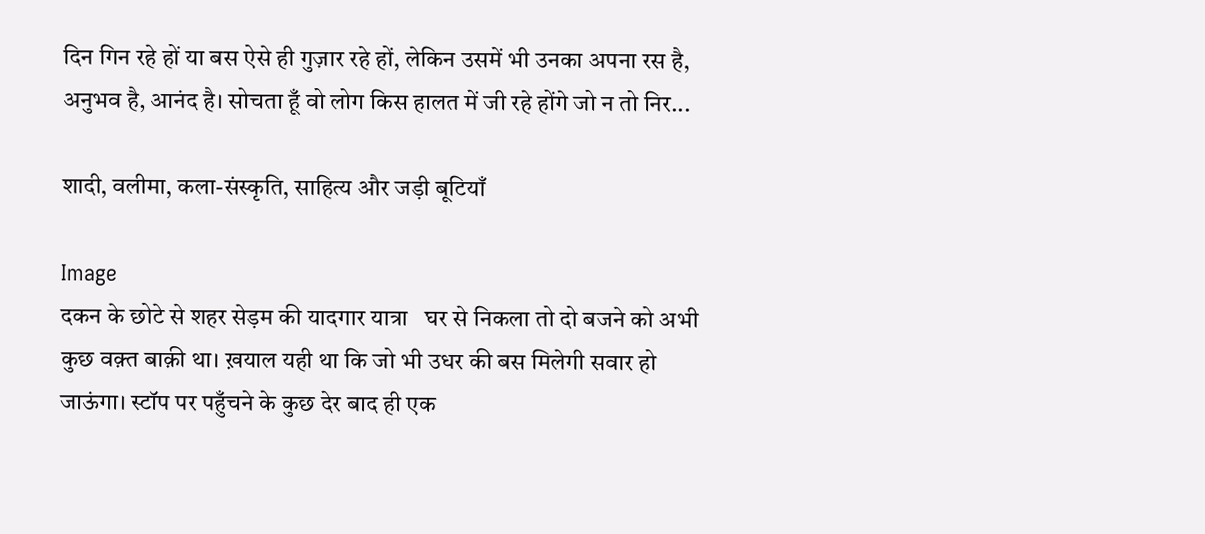दिन गिन रहे हों या बस ऐसे ही गुज़ार रहे हों, लेकिन उसमें भी उनका अपना रस है, अनुभव है, आनंद है। सोचता हूँ वो लोग किस हालत में जी रहे होंगे जो न तो निर...

शादी, वलीमा, कला-संस्कृति, साहित्य और जड़ी बूटियाँ

Image
दकन के छोटे से शहर सेड़म की यादगार यात्रा   घर से निकला तो दो बजने को अभी कुछ वक़्त बाक़ी था। ख़याल यही था कि जो भी उधर की बस मिलेगी सवार हो जाऊंगा। स्टॉप पर पहुँचने के कुछ देर बाद ही एक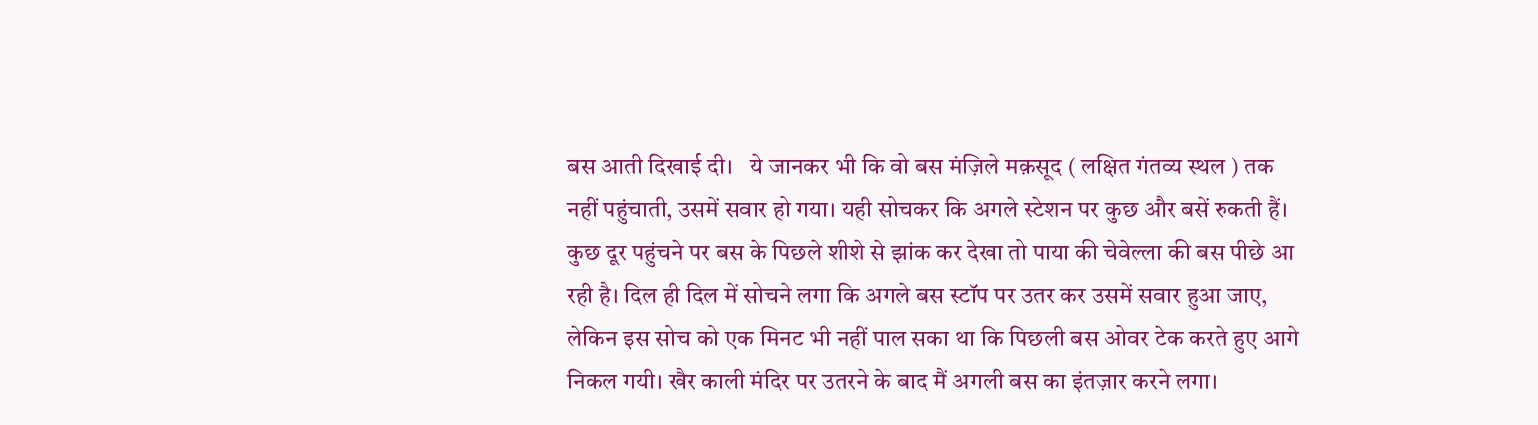बस आती दिखाई दी।   ये जानकर भी कि वो बस मंज़िले मक़सूद ( लक्षित गंतव्य स्थल ) तक नहीं पहुंचाती, उसमें सवार हो गया। यही सोचकर कि अगले स्टेशन पर कुछ और बसें रुकती हैं। कुछ दूर पहुंचने पर बस के पिछले शीशे से झांक कर देखा तो पाया की चेवेल्ला की बस पीछे आ रही है। दिल ही दिल में सोचने लगा कि अगले बस स्टॉप पर उतर कर उसमें सवार हुआ जाए, लेकिन इस सोच को एक मिनट भी नहीं पाल सका था कि पिछली बस ओवर टेक करते हुए आगे निकल गयी। खैर काली मंदिर पर उतरने के बाद मैं अगली बस का इंतज़ार करने लगा।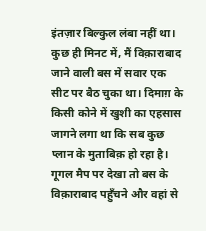इंतज़ार बिल्कुल लंबा नहीं था। कुछ ही मिनट में, मैं विक़ाराबाद जाने वाली बस में सवार एक सीट पर बैठ चुका था। दिमाग़ के किसी कोने में खुशी का एहसास जागने लगा था कि सब कुछ प्लान के मुताबिक़ हो रहा है।   गूगल मैप पर देखा तो बस के विक़ाराबाद पहुँचने और वहां से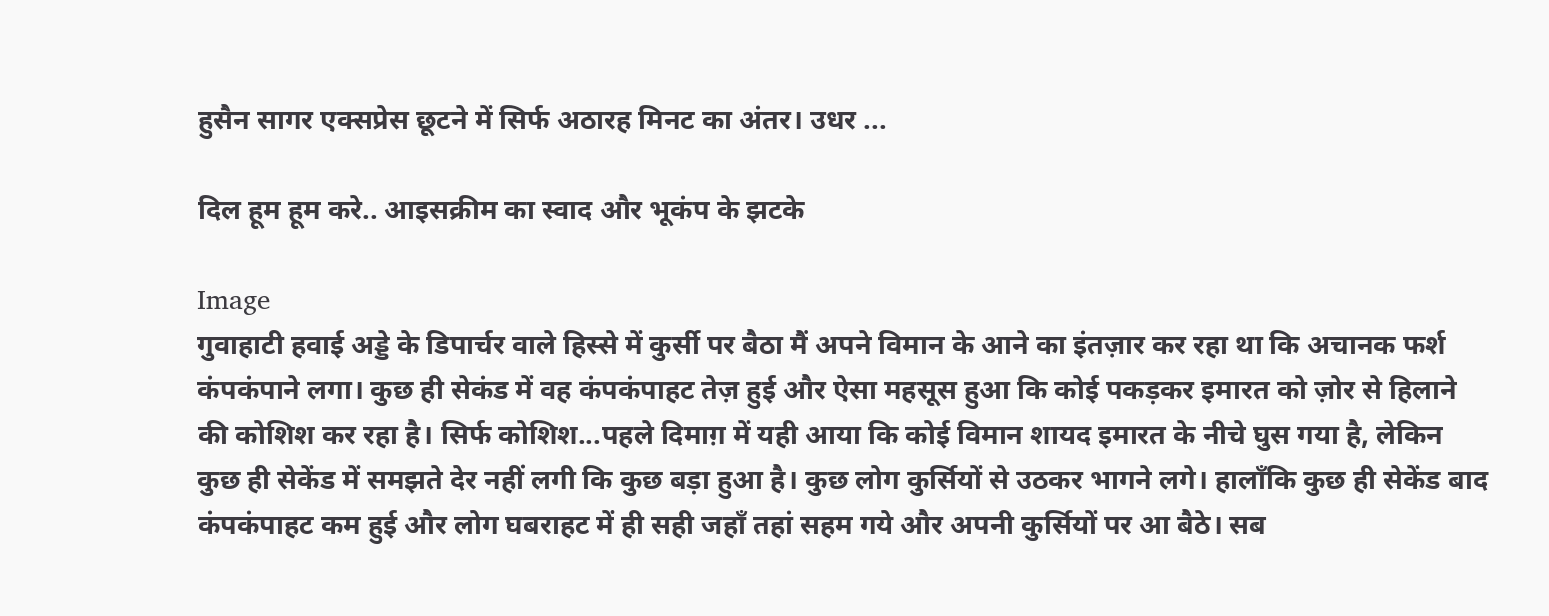हुसैन सागर एक्सप्रेस छूटने में सिर्फ अठारह मिनट का अंतर। उधर ...

दिल हूम हूम करे.. आइसक्रीम का स्वाद और भूकंप के झटके

Image
गुवाहाटी हवाई अड्डे के डिपार्चर वाले हिस्से में कुर्सी पर बैठा मैं अपने विमान के आने का इंतज़ार कर रहा था कि अचानक फर्श कंपकंपाने लगा। कुछ ही सेकंड में वह कंपकंपाहट तेज़ हुई और ऐसा महसूस हुआ कि कोई पकड़कर इमारत को ज़ोर से हिलाने की कोशिश कर रहा है। सिर्फ कोशिश...पहले दिमाग़ में यही आया कि कोई विमान शायद इमारत के नीचे घुस गया है, लेकिन कुछ ही सेकेंड में समझते देर नहीं लगी कि कुछ बड़ा हुआ है। कुछ लोग कुर्सियों से उठकर भागने लगे। हालाँकि कुछ ही सेकेंड बाद कंपकंपाहट कम हुई और लोग घबराहट में ही सही जहाँ तहां सहम गये और अपनी कुर्सियों पर आ बैठे। सब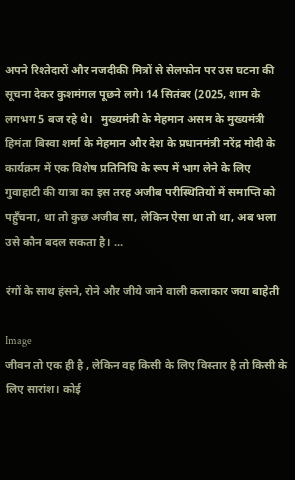अपने रिश्तेदारों और नजदीकी मित्रों से सेलफोन पर उस घटना की सूचना देकर कुशमंगल पूछने लगे। 14 सितंबर (2025, शाम के लगभग 5 बज रहे थे।   मुख्यमंत्री के मेहमान असम के मुख्यमंत्री हिमंता बिस्वा शर्मा के मेहमान और देश के प्रधानमंत्री नरेंद्र मोदी के कार्यक्रम में एक विशेष प्रतिनिधि के रूप में भाग लेने के लिए गुवाहाटी की यात्रा का इस तरह अजीब परीस्थितियों में समाप्ति को पहुँचना, था तो कुछ अजीब सा, लेकिन ऐसा था तो था, अब भला उसे कौन बदल सकता है। ...

रंगों के साथ हंसने, रोने और जीये जाने वाली कलाकार जया बाहेती

Image
जीवन तो एक ही है , लेकिन वह किसी के लिए विस्तार है तो किसी के लिए सारांश। कोई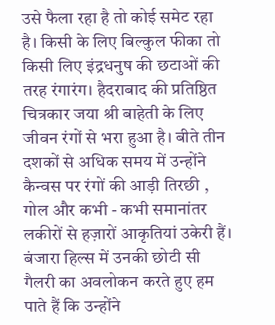उसे फैला रहा है तो कोई समेट रहा है। किसी के लिए बिल्कुल फीका तो किसी लिए इंद्रधनुष की छटाओं की तरह रंगारंग। हैदराबाद की प्रतिष्ठित चित्रकार जया श्री बाहेती के लिए जीवन रंगों से भरा हुआ है। बीते तीन दशकों से अधिक समय में उन्होंने कैन्वस पर रंगों की आड़ी तिरछी , गोल और कभी - कभी समानांतर लकीरों से हज़ारों आकृतियां उकेरी हैं। बंजारा हिल्स में उनकी छोटी सी गैलरी का अवलोकन करते हुए हम पाते हैं कि उन्होंने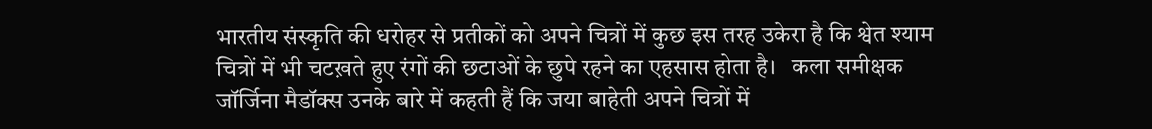भारतीय संस्कृति की धरोहर से प्रतीकों को अपने चित्रों में कुछ इस तरह उकेरा है कि श्वेत श्याम चित्रों में भी चटख़ते हुए रंगों की छटाओं के छुपे रहने का एहसास होता है।   कला समीक्षक जॉर्जिना मैडॉक्स उनके बारे में कहती हैं कि जया बाहेती अपने चित्रों में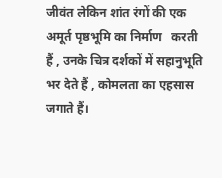जीवंत लेकिन शांत रंगों की एक अमूर्त पृष्ठभूमि का निर्माण   करती हैं , उनके चित्र दर्शकों में सहानुभूति भर देते हैं , कोमलता का एहसास जगाते हैं।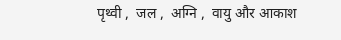पृथ्वी ,  जल ,  अग्नि ,  वायु और आकाश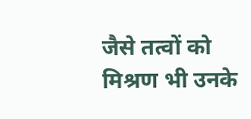जैसे तत्वों को मिश्रण भी उनके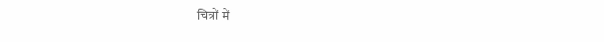चित्रों में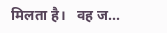मिलता है।   वह ज...